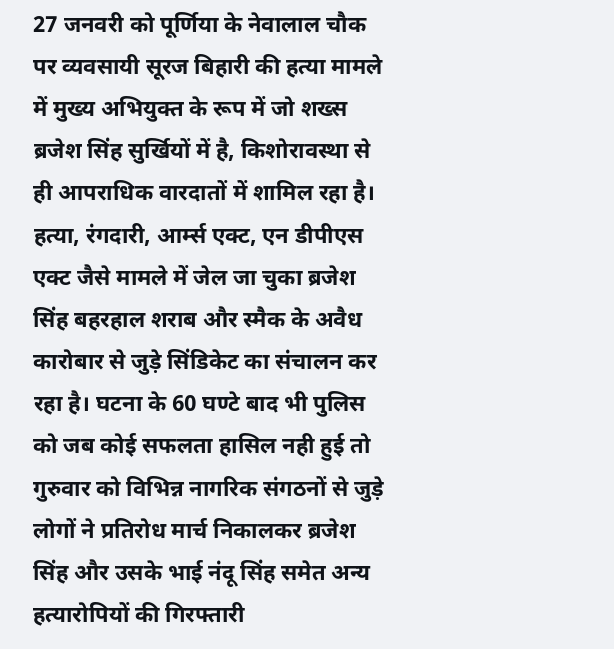27 जनवरी को पूर्णिया के नेवालाल चौक पर व्यवसायी सूरज बिहारी की हत्या मामले में मुख्य अभियुक्त के रूप में जो शख्स ब्रजेश सिंह सुर्खियों में है, किशोरावस्था से ही आपराधिक वारदातों में शामिल रहा है। हत्या, रंगदारी, आर्म्स एक्ट, एन डीपीएस एक्ट जैसे मामले में जेल जा चुका ब्रजेश सिंह बहरहाल शराब और स्मैक के अवैध कारोबार से जुड़े सिंडिकेट का संचालन कर रहा है। घटना के 60 घण्टे बाद भी पुलिस को जब कोई सफलता हासिल नही हुई तो गुरुवार को विभिन्न नागरिक संगठनों से जुड़े लोगों ने प्रतिरोध मार्च निकालकर ब्रजेश सिंह और उसके भाई नंदू सिंह समेत अन्य हत्यारोपियों की गिरफ्तारी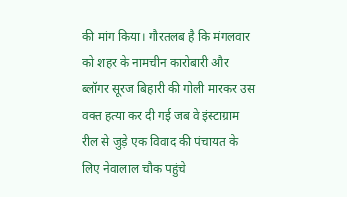की मांग किया। गौरतलब है कि मंगलवार को शहर के नामचीन कारोबारी और ब्लॉगर सूरज बिहारी की गोली मारकर उस वक्त हत्या कर दी गई जब वे इंस्टाग्राम रील से जुड़े एक विवाद की पंचायत के लिए नेवालाल चौक पहुंचे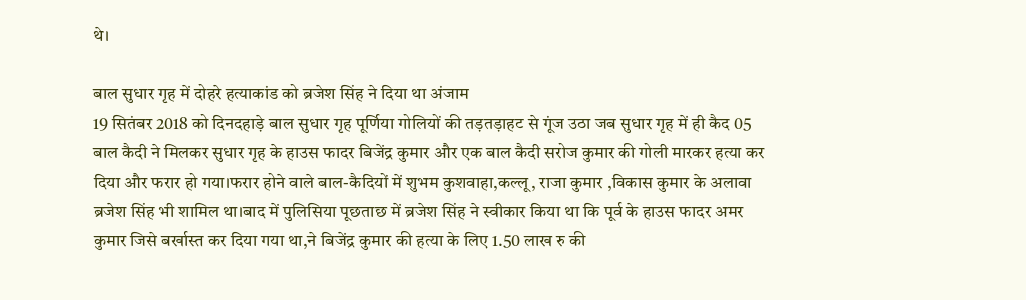थे।

बाल सुधार गृह में दोहरे हत्याकांड को ब्रजेश सिंह ने दिया था अंजाम
19 सितंबर 2018 को दिनदहाड़े बाल सुधार गृह पूर्णिया गोलियों की तड़तड़ाहट से गूंज उठा जब सुधार गृह में ही कैद 05 बाल कैदी ने मिलकर सुधार गृह के हाउस फादर बिजेंद्र कुमार और एक बाल कैदी सरोज कुमार की गोली मारकर हत्या कर दिया और फरार हो गया।फरार होने वाले बाल-कैदियों में शुभम कुशवाहा,कल्लू, राजा कुमार ,विकास कुमार के अलावा ब्रजेश सिंह भी शामिल था।बाद में पुलिसिया पूछताछ में ब्रजेश सिंह ने स्वीकार किया था कि पूर्व के हाउस फादर अमर कुमार जिसे बर्खास्त कर दिया गया था,ने बिजेंद्र कुमार की हत्या के लिए 1.50 लाख रु की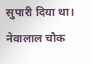सुपारी दिया था।
नेवालाल चौक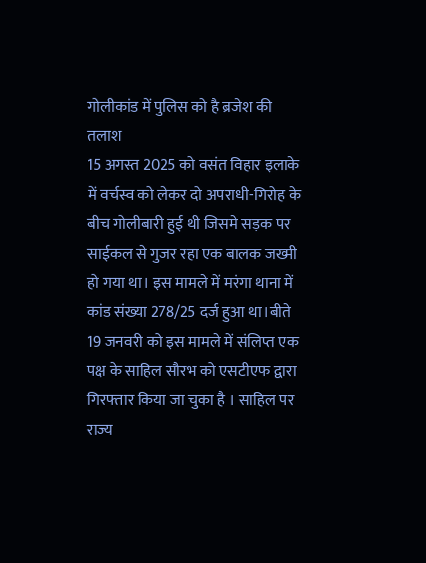गोलीकांड में पुलिस को है ब्रजेश की तलाश
15 अगस्त 2025 को वसंत विहार इलाके में वर्चस्व को लेकर दो अपराधी-गिरोह के बीच गोलीबारी हुई थी जिसमे सड़क पर साईकल से गुजर रहा एक बालक जख्मी हो गया था। इस मामले में मरंगा थाना में कांड संख्या 278/25 दर्ज हुआ था।बीते 19 जनवरी को इस मामले में संलिप्त एक पक्ष के साहिल सौरभ को एसटीएफ द्वारा गिरफ्तार किया जा चुका है । साहिल पर राज्य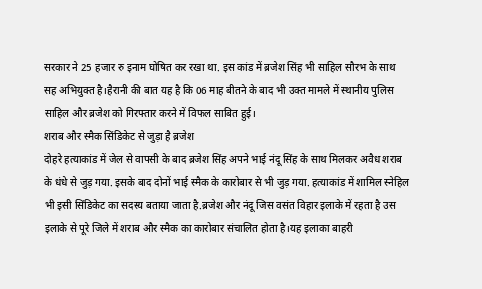सरकार ने 25 हजार रु इनाम घोषित कर रखा था. इस कांड में ब्रजेश सिंह भी साहिल सौरभ के साथ सह अभियुक्त है।हैरानी की बात यह है कि 06 माह बीतने के बाद भी उक्त मामले में स्थानीय पुलिस साहिल और ब्रजेश को गिरफ्तार करने में विफल साबित हुई।
शराब और स्मैक सिंडिकेट से जुड़ा है ब्रजेश
दोहरे हत्याकांड में जेल से वापसी के बाद ब्रजेश सिंह अपने भाई नंदू सिंह के साथ मिलकर अवैध शराब के धंधे से जुड़ गया. इसके बाद दोनों भाई स्मैक के कारोबार से भी जुड़ गया. हत्याकांड में शामिल स्नेहिल भी इसी सिंडिकेट का सदस्य बताया जाता है.ब्रजेश और नंदू जिस वसंत विहार इलाके में रहता है उस इलाके से पूरे जिले में शराब और स्मैक का कारोबार संचालित होता है।यह इलाका बाहरी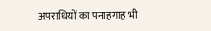अपराधियों का पनाहगाह भी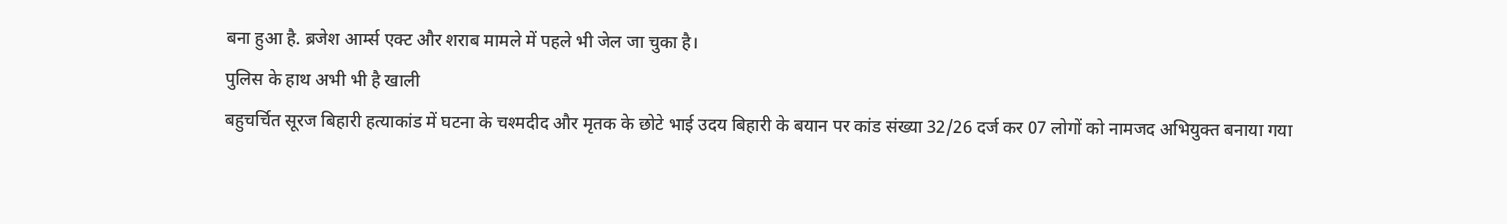बना हुआ है. ब्रजेश आर्म्स एक्ट और शराब मामले में पहले भी जेल जा चुका है।
पुलिस के हाथ अभी भी है खाली
बहुचर्चित सूरज बिहारी हत्याकांड में घटना के चश्मदीद और मृतक के छोटे भाई उदय बिहारी के बयान पर कांड संख्या 32/26 दर्ज कर 07 लोगों को नामजद अभियुक्त बनाया गया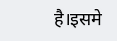है।इसमे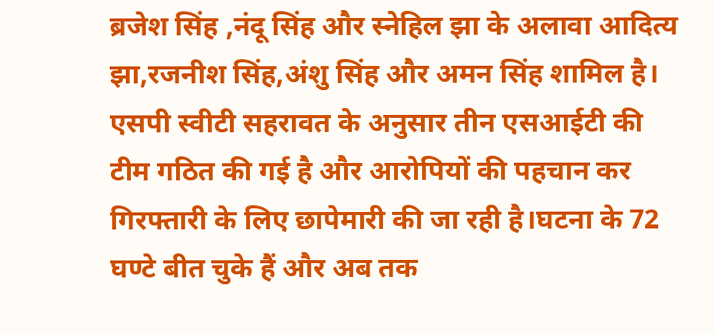ब्रजेश सिंह ,नंदू सिंह और स्नेहिल झा के अलावा आदित्य झा,रजनीश सिंह,अंशु सिंह और अमन सिंह शामिल है। एसपी स्वीटी सहरावत के अनुसार तीन एसआईटी की टीम गठित की गई है और आरोपियों की पहचान कर गिरफ्तारी के लिए छापेमारी की जा रही है।घटना के 72 घण्टे बीत चुके हैं और अब तक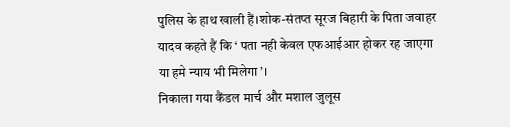पुलिस के हाथ खाली हैं।शोक-संतप्त सूरज बिहारी के पिता जवाहर यादव कहते हैं कि ‘ पता नही केवल एफआईआर होकर रह जाएगा या हमे न्याय भी मिलेगा’।
निकाला गया कैंडल मार्च और मशाल जुलूस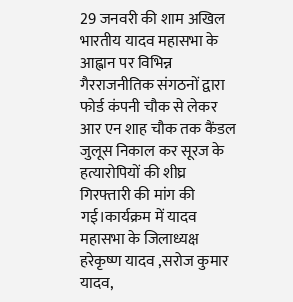29 जनवरी की शाम अखिल भारतीय यादव महासभा के आह्वान पर विभिन्न गैरराजनीतिक संगठनों द्वारा फोर्ड कंपनी चौक से लेकर आर एन शाह चौक तक कैंडल जुलूस निकाल कर सूरज के हत्यारोपियों की शीघ्र गिरफ्तारी की मांग की गई।कार्यक्रम में यादव महासभा के जिलाध्यक्ष हरेकृष्ण यादव ,सरोज कुमार यादव,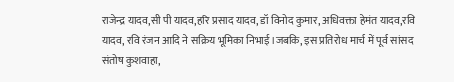राजेन्द्र यादव,सी पी यादव,हरि प्रसाद यादव, डॉ विनोद कुमार, अधिवक्ता हेमंत यादव,रवि यादव, रवि रंजन आदि ने सक्रिय भूमिका निभाई।जबकि, इस प्रतिरोध मार्च में पूर्व सांसद संतोष कुशवाहा,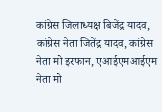कांग्रेस जिलाध्यक्ष बिजेंद्र यादव, कांग्रेस नेता जितेंद्र यादव, कांग्रेस नेता मो इरफान, एआईएमआईएम नेता मो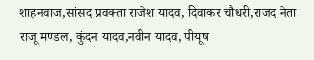शाहनवाज,सांसद प्रवक्ता राजेश यादव, दिवाकर चौधरी,राजद नेता राजू मण्डल, कुंदन यादव,नवीन यादव, पीयूष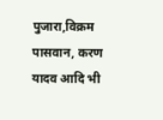पुजारा,विक्रम पासवान, करण यादव आदि भी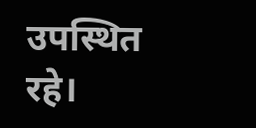उपस्थित रहे।